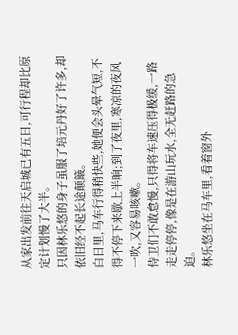从家出发前往天启城已有五日,可行程却比原定计划慢了大半。
只因林乐悠的身子虽服了培元丹好了许多,却依旧经不起长途颠簸。
白日里,马车行得稍快些,她便会头晕气短,不得不停下来歇上半晌;到了夜里,寒凉的夜风一吹,又容易咳嗽。
侍卫们不敢怠慢,只得将车速压得极缓,一路走走停停,像是在游山玩水,全无赶路的急迫。
林乐悠坐在马车里,看着窗外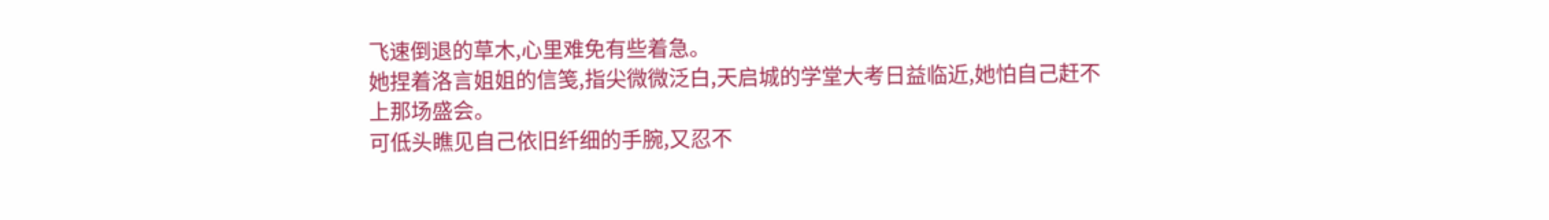飞速倒退的草木,心里难免有些着急。
她捏着洛言姐姐的信笺,指尖微微泛白,天启城的学堂大考日益临近,她怕自己赶不上那场盛会。
可低头瞧见自己依旧纤细的手腕,又忍不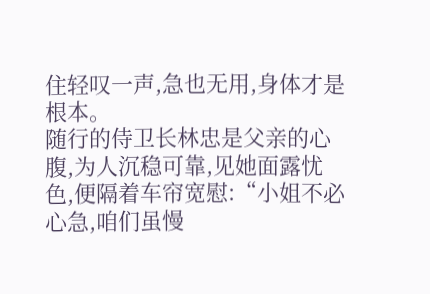住轻叹一声,急也无用,身体才是根本。
随行的侍卫长林忠是父亲的心腹,为人沉稳可靠,见她面露忧色,便隔着车帘宽慰:“小姐不必心急,咱们虽慢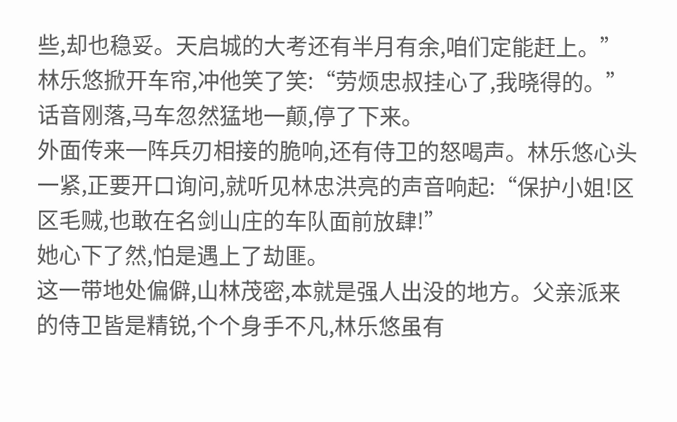些,却也稳妥。天启城的大考还有半月有余,咱们定能赶上。”
林乐悠掀开车帘,冲他笑了笑:“劳烦忠叔挂心了,我晓得的。”
话音刚落,马车忽然猛地一颠,停了下来。
外面传来一阵兵刃相接的脆响,还有侍卫的怒喝声。林乐悠心头一紧,正要开口询问,就听见林忠洪亮的声音响起:“保护小姐!区区毛贼,也敢在名剑山庄的车队面前放肆!”
她心下了然,怕是遇上了劫匪。
这一带地处偏僻,山林茂密,本就是强人出没的地方。父亲派来的侍卫皆是精锐,个个身手不凡,林乐悠虽有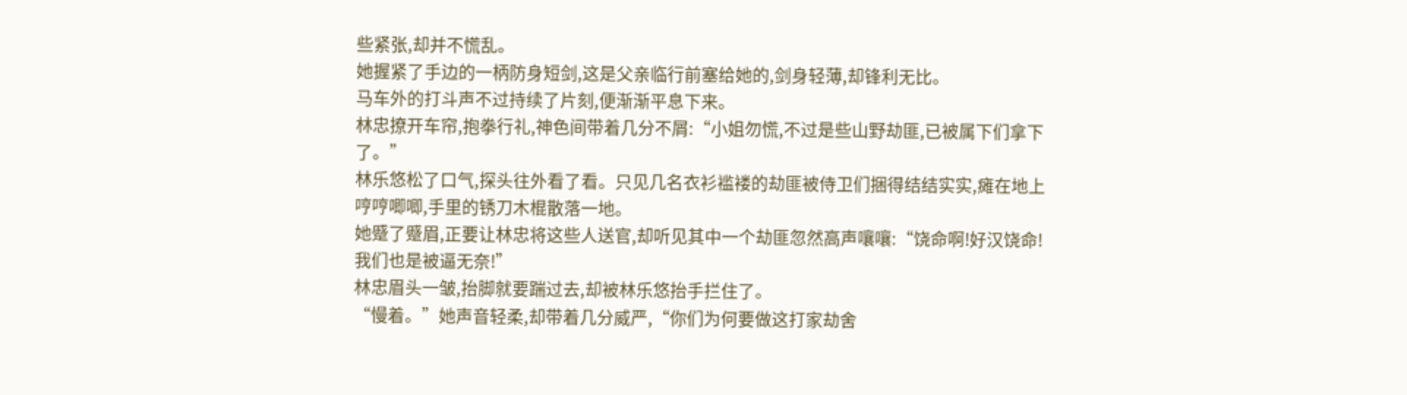些紧张,却并不慌乱。
她握紧了手边的一柄防身短剑,这是父亲临行前塞给她的,剑身轻薄,却锋利无比。
马车外的打斗声不过持续了片刻,便渐渐平息下来。
林忠撩开车帘,抱拳行礼,神色间带着几分不屑:“小姐勿慌,不过是些山野劫匪,已被属下们拿下了。”
林乐悠松了口气,探头往外看了看。只见几名衣衫褴褛的劫匪被侍卫们捆得结结实实,瘫在地上哼哼唧唧,手里的锈刀木棍散落一地。
她蹙了蹙眉,正要让林忠将这些人送官,却听见其中一个劫匪忽然高声嚷嚷:“饶命啊!好汉饶命!我们也是被逼无奈!”
林忠眉头一皱,抬脚就要踹过去,却被林乐悠抬手拦住了。
“慢着。”她声音轻柔,却带着几分威严,“你们为何要做这打家劫舍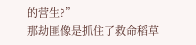的营生?”
那劫匪像是抓住了救命稻草